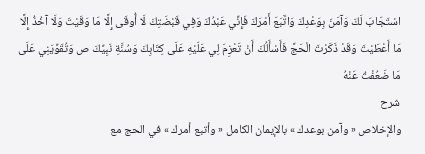اسْتَجَابَ لَكَ وَآمَنَ بِوَعْدِكَ وَاتَّبَعَ أَمْرَكَ فَإِنِّي عَبْدُكَ وَفِي قَبْضَتِكَ لَا أُوقَى إِلَّا مَا وَقَيْتَ وَلَا آخُذُ إِلَّا مَا أَعْطَيْتَ وَقَدْ ذَكَرْتَ الْحَجَّ فَأَسْأَلُكَ أَنْ تَعْزِمَ لِي عَلَيْهِ عَلَى كِتَابِكَ وَسُنَّةِ نَبِيِّكَ ص وَتُقَوِّيَنِي عَلَى مَا ضَعُفْتُ عَنْهُ
شرح
والإخلاص « وآمن بوعدك » بالإيمان الكامل « وأتبع أمرك » في الحج مع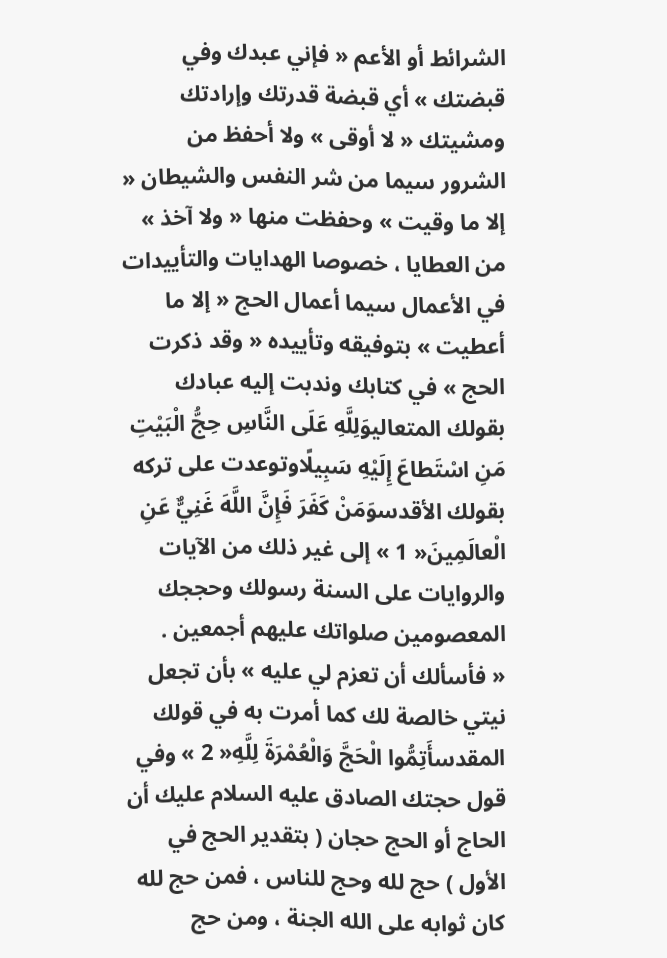الشرائط أو الأعم « فإني عبدك وفي قبضتك » أي قبضة قدرتك وإرادتك ومشيتك « لا أوقى » ولا أحفظ من الشرور سيما من شر النفس والشيطان « إلا ما وقيت » وحفظت منها « ولا آخذ » من العطايا ، خصوصا الهدايات والتأييدات في الأعمال سيما أعمال الحج « إلا ما أعطيت » بتوفيقه وتأييده « وقد ذكرت الحج » في كتابك وندبت إليه عبادك بقولك المتعاليوَلِلَّهِ عَلَى النَّاسِ حِجُّ الْبَيْتِ مَنِ اسْتَطاعَ إِلَيْهِ سَبِيلًاوتوعدت على تركه بقولك الأقدسوَمَنْ كَفَرَ فَإِنَّ اللَّهَ غَنِيٌّ عَنِ الْعالَمِينَ« 1 » إلى غير ذلك من الآيات والروايات على السنة رسولك وحججك المعصومين صلواتك عليهم أجمعين .
« فأسألك أن تعزم لي عليه » بأن تجعل نيتي خالصة لك كما أمرت به في قولك المقدسأَتِمُّوا الْحَجَّ وَالْعُمْرَةَ لِلَّهِ« 2 » وفي قول حجتك الصادق عليه السلام عليك أن الحاج أو الحج حجان ( بتقدير الحج في الأول ) حج لله وحج للناس ، فمن حج لله كان ثوابه على الله الجنة ، ومن حج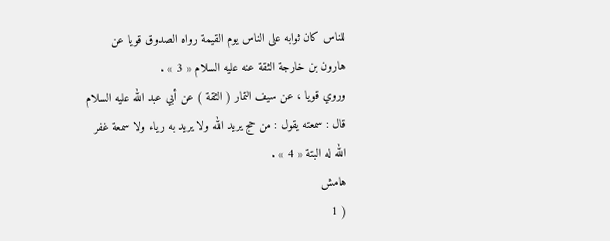للناس كان ثوابه على الناس يوم القيمة رواه الصدوق قويا عن هارون بن خارجة الثقة عنه عليه السلام « 3 » .
وروي قويا ، عن سيف التمار ( الثقة ) عن أبي عبد الله عليه السلام قال : سمعته يقول : من حج يريد الله ولا يريد به رياء ولا سمعة غفر الله له البتة « 4 » .
هامش
( 1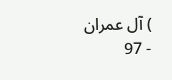) آل عمران - 97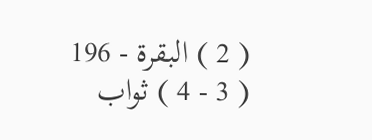( 2 ) البقرة - 196
( 3 - 4 ) ثواب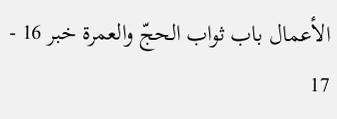الأعمال باب ثواب الحجّ والعمرة خبر 16 - 17